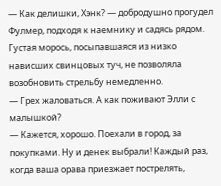— Как делишки, Хэнк? — добродушно прогудел Фулмер, подходя к наемнику и садясь рядом. Густая морось, посыпавшаяся из низко нависших свинцовых туч, не позволяла возобновить стрельбу немедленно.
— Грех жаловаться. А как поживают Элли с малышкой?
— Кажется, хорошо. Поехали в город, за покупками. Ну и денек выбрали! Каждый раз, когда ваша орава приезжает пострелять,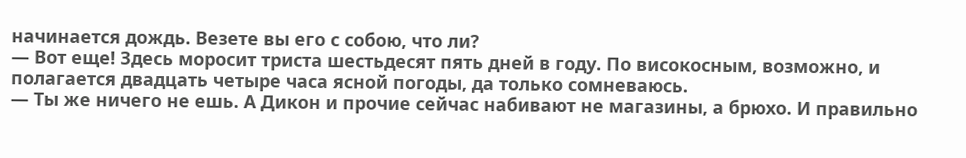начинается дождь. Везете вы его с собою, что ли?
— Вот еще! Здесь моросит триста шестьдесят пять дней в году. По високосным, возможно, и полагается двадцать четыре часа ясной погоды, да только сомневаюсь.
— Ты же ничего не ешь. А Дикон и прочие сейчас набивают не магазины, а брюхо. И правильно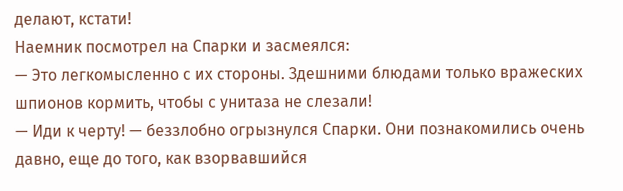делают, кстати!
Наемник посмотрел на Спарки и засмеялся:
— Это легкомысленно с их стороны. Здешними блюдами только вражеских шпионов кормить, чтобы с унитаза не слезали!
— Иди к черту! — беззлобно огрызнулся Спарки. Они познакомились очень давно, еще до того, как взорвавшийся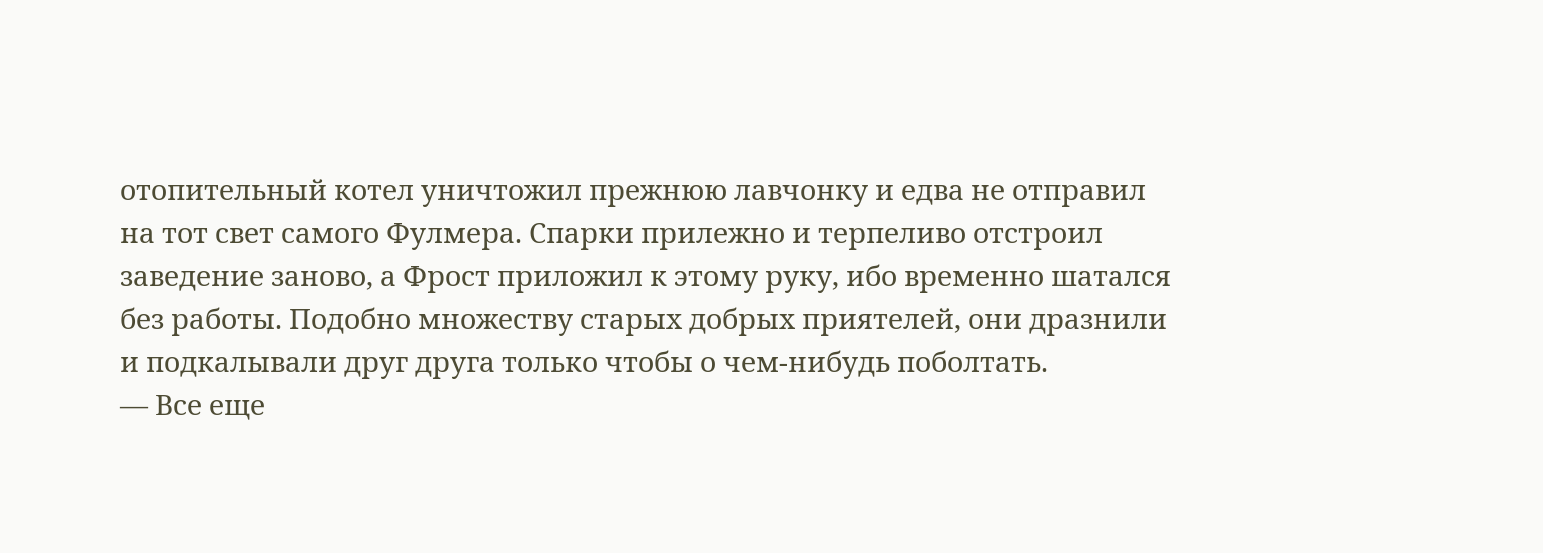отопительный котел уничтожил прежнюю лавчонку и едва не отправил на тот свет самого Фулмера. Спарки прилежно и терпеливо отстроил заведение заново, а Фрост приложил к этому руку, ибо временно шатался без работы. Подобно множеству старых добрых приятелей, они дразнили и подкалывали друг друга только чтобы о чем-нибудь поболтать.
— Все еще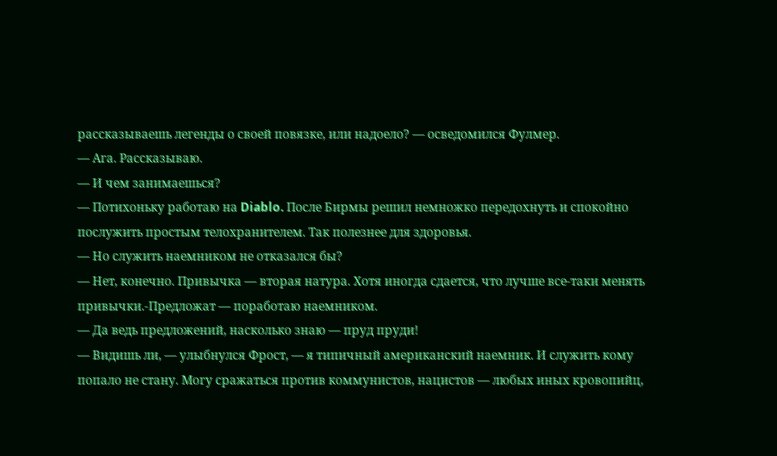рассказываешь легенды о своей повязке, или надоело? — осведомился Фулмер.
— Ага. Рассказываю.
— И чем занимаешься?
— Потихоньку работаю на Diablo. После Бирмы решил немножко передохнуть и спокойно послужить простым телохранителем. Так полезнее для здоровья.
— Но служить наемником не отказался бы?
— Нет, конечно. Привычка — вторая натура. Хотя иногда сдается, что лучше все-таки менять привычки.-Предложат — поработаю наемником.
— Да ведь предложений, насколько знаю — пруд пруди!
— Видишь ли, — улыбнулся Фрост, — я типичный американский наемник. И служить кому попало не стану. Могу сражаться против коммунистов, нацистов — любых иных кровопийц,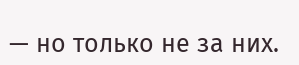— но только не за них.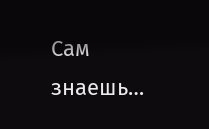Сам знаешь…